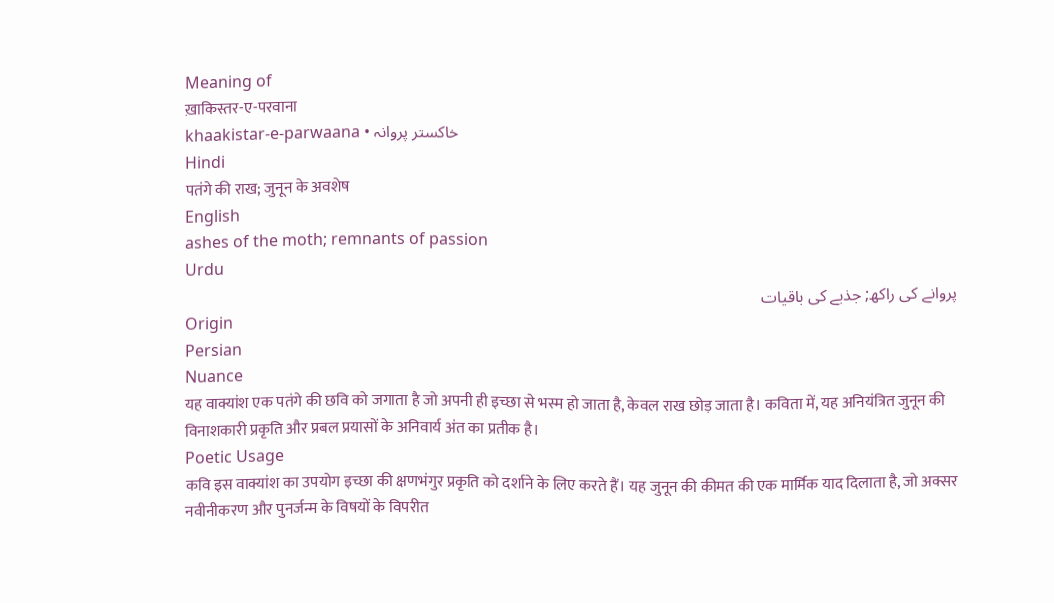Meaning of
ख़ाकिस्तर-ए-परवाना
khaakistar-e-parwaana • خاکستر پروانہ
Hindi
पतंगे की राख; जुनून के अवशेष
English
ashes of the moth; remnants of passion
Urdu
پروانے کی راکھ; جذبے کی باقیات
Origin
Persian
Nuance
यह वाक्यांश एक पतंगे की छवि को जगाता है जो अपनी ही इच्छा से भस्म हो जाता है, केवल राख छोड़ जाता है। कविता में, यह अनियंत्रित जुनून की विनाशकारी प्रकृति और प्रबल प्रयासों के अनिवार्य अंत का प्रतीक है।
Poetic Usage
कवि इस वाक्यांश का उपयोग इच्छा की क्षणभंगुर प्रकृति को दर्शाने के लिए करते हैं। यह जुनून की कीमत की एक मार्मिक याद दिलाता है, जो अक्सर नवीनीकरण और पुनर्जन्म के विषयों के विपरीत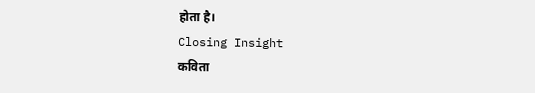होता है।
Closing Insight
कविता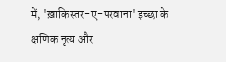में, 'ख़ाकिस्तर-ए-परवाना' इच्छा के क्षणिक नृत्य और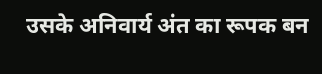उसके अनिवार्य अंत का रूपक बन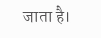जाता है।